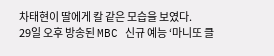차태현이 딸에게 칼 같은 모습을 보였다.
29일 오후 방송된 MBC 신규 예능 ‘마니또 클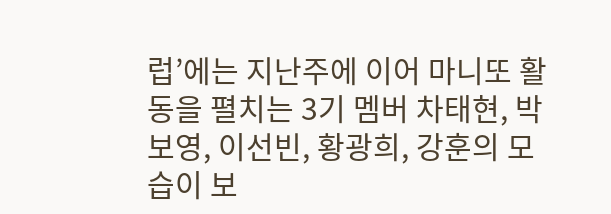럽’에는 지난주에 이어 마니또 활동을 펼치는 3기 멤버 차태현, 박보영, 이선빈, 황광희, 강훈의 모습이 보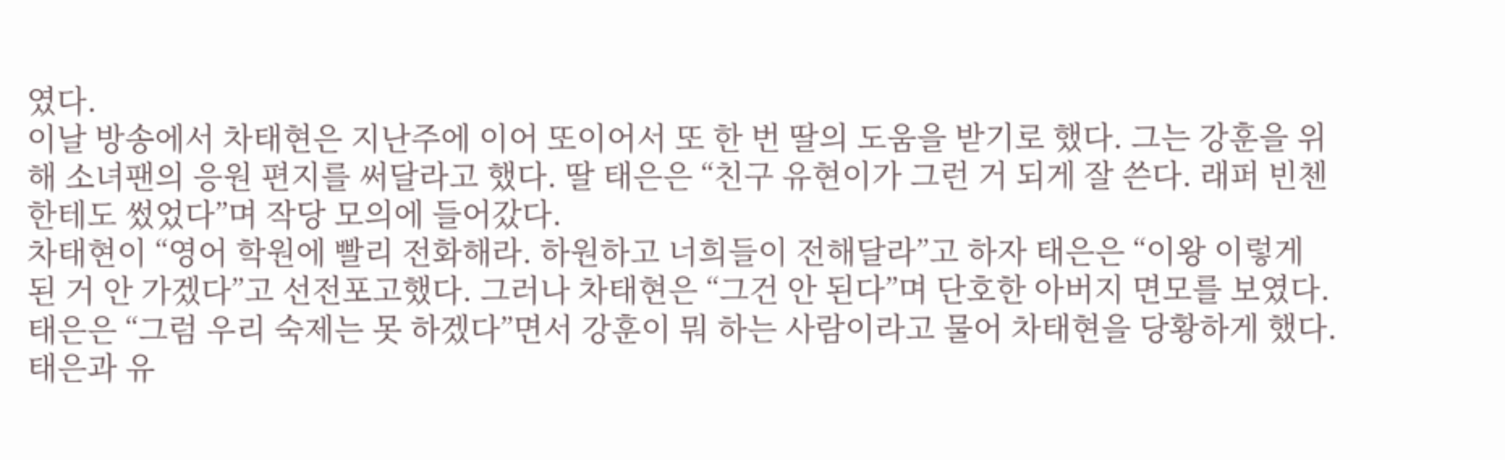였다.
이날 방송에서 차태현은 지난주에 이어 또이어서 또 한 번 딸의 도움을 받기로 했다. 그는 강훈을 위해 소녀팬의 응원 편지를 써달라고 했다. 딸 태은은 “친구 유현이가 그런 거 되게 잘 쓴다. 래퍼 빈첸한테도 썼었다”며 작당 모의에 들어갔다.
차태현이 “영어 학원에 빨리 전화해라. 하원하고 너희들이 전해달라”고 하자 태은은 “이왕 이렇게 된 거 안 가겠다”고 선전포고했다. 그러나 차태현은 “그건 안 된다”며 단호한 아버지 면모를 보였다.
태은은 “그럼 우리 숙제는 못 하겠다”면서 강훈이 뭐 하는 사람이라고 물어 차태현을 당황하게 했다. 태은과 유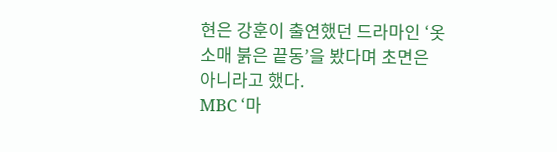현은 강훈이 출연했던 드라마인 ‘옷소매 붉은 끝동’을 봤다며 초면은 아니라고 했다.
MBC ‘마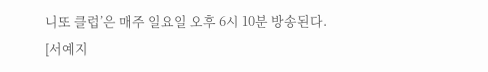니또 클럽’은 매주 일요일 오후 6시 10분 방송된다.
[서예지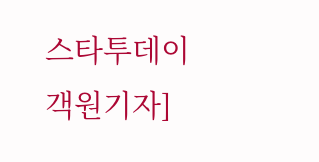스타투데이 객원기자]